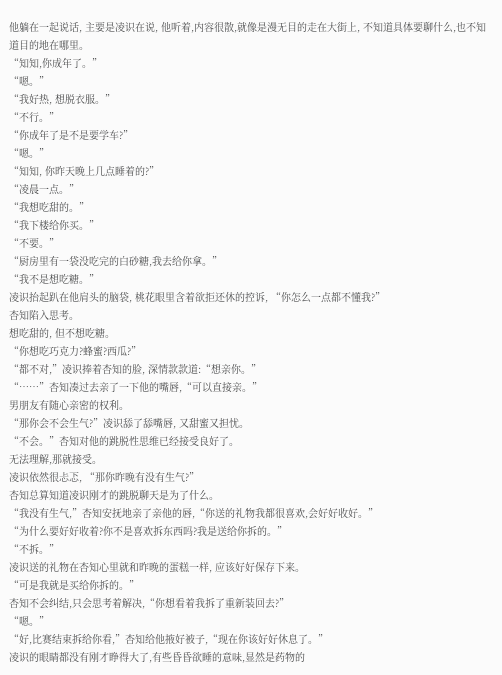他躺在一起说话, 主要是凌识在说, 他听着,内容很散,就像是漫无目的走在大街上, 不知道具体要聊什么,也不知道目的地在哪里。
“知知,你成年了。”
“嗯。”
“我好热, 想脱衣服。”
“不行。”
“你成年了是不是要学车?”
“嗯。”
“知知, 你昨天晚上几点睡着的?”
“凌晨一点。”
“我想吃甜的。”
“我下楼给你买。”
“不要。”
“厨房里有一袋没吃完的白砂糖,我去给你拿。”
“我不是想吃糖。”
凌识抬起趴在他肩头的脑袋, 桃花眼里含着欲拒还休的控诉, “你怎么一点都不懂我?”
杏知陷入思考。
想吃甜的, 但不想吃糖。
“你想吃巧克力?蜂蜜?西瓜?”
“都不对,”凌识捧着杏知的脸, 深情款款道:“想亲你。”
“……”杏知凑过去亲了一下他的嘴唇,“可以直接亲。”
男朋友有随心亲密的权利。
“那你会不会生气?”凌识舔了舔嘴唇, 又甜蜜又担忧。
“不会。”杏知对他的跳脱性思维已经接受良好了。
无法理解,那就接受。
凌识依然很忐忑, “那你昨晚有没有生气?”
杏知总算知道凌识刚才的跳脱聊天是为了什么。
“我没有生气,”杏知安抚地亲了亲他的唇,“你送的礼物我都很喜欢,会好好收好。”
“为什么要好好收着?你不是喜欢拆东西吗?我是送给你拆的。”
“不拆。”
凌识送的礼物在杏知心里就和昨晚的蛋糕一样, 应该好好保存下来。
“可是我就是买给你拆的。”
杏知不会纠结,只会思考着解决,“你想看着我拆了重新装回去?”
“嗯。”
“好,比赛结束拆给你看,”杏知给他掖好被子,“现在你该好好休息了。”
凌识的眼睛都没有刚才睁得大了,有些昏昏欲睡的意味,显然是药物的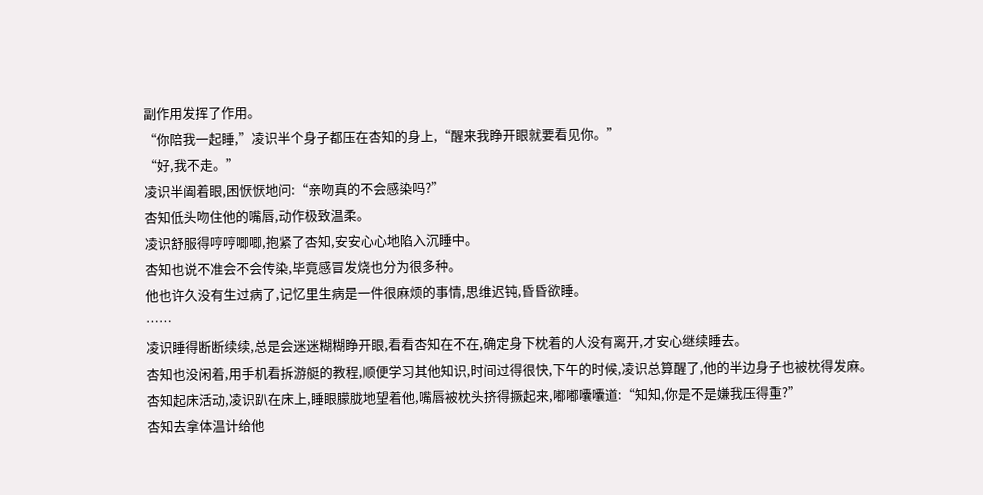副作用发挥了作用。
“你陪我一起睡,”凌识半个身子都压在杏知的身上,“醒来我睁开眼就要看见你。”
“好,我不走。”
凌识半阖着眼,困恹恹地问:“亲吻真的不会感染吗?”
杏知低头吻住他的嘴唇,动作极致温柔。
凌识舒服得哼哼唧唧,抱紧了杏知,安安心心地陷入沉睡中。
杏知也说不准会不会传染,毕竟感冒发烧也分为很多种。
他也许久没有生过病了,记忆里生病是一件很麻烦的事情,思维迟钝,昏昏欲睡。
……
凌识睡得断断续续,总是会迷迷糊糊睁开眼,看看杏知在不在,确定身下枕着的人没有离开,才安心继续睡去。
杏知也没闲着,用手机看拆游艇的教程,顺便学习其他知识,时间过得很快,下午的时候,凌识总算醒了,他的半边身子也被枕得发麻。
杏知起床活动,凌识趴在床上,睡眼朦胧地望着他,嘴唇被枕头挤得撅起来,嘟嘟囔囔道:“知知,你是不是嫌我压得重?”
杏知去拿体温计给他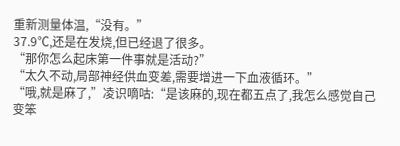重新测量体温,“没有。”
37.9℃,还是在发烧,但已经退了很多。
“那你怎么起床第一件事就是活动?”
“太久不动,局部神经供血变差,需要增进一下血液循环。”
“哦,就是麻了,”凌识嘀咕:“是该麻的,现在都五点了,我怎么感觉自己变笨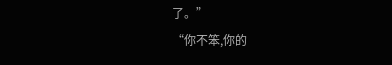了。”
“你不笨,你的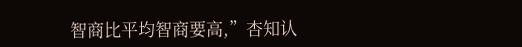智商比平均智商要高,”杏知认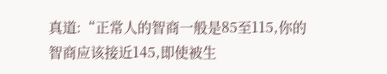真道:“正常人的智商一般是85至115,你的智商应该接近145,即使被生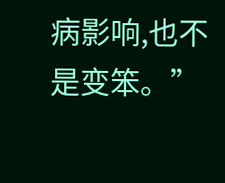病影响,也不是变笨。”